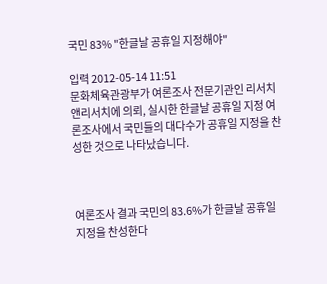국민 83% "한글날 공휴일 지정해야"

입력 2012-05-14 11:51
문화체육관광부가 여론조사 전문기관인 리서치앤리서치에 의뢰, 실시한 한글날 공휴일 지정 여론조사에서 국민들의 대다수가 공휴일 지정을 찬성한 것으로 나타났습니다.



여론조사 결과 국민의 83.6%가 한글날 공휴일 지정을 찬성한다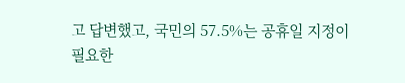고 답변했고, 국민의 57.5%는 공휴일 지정이 필요한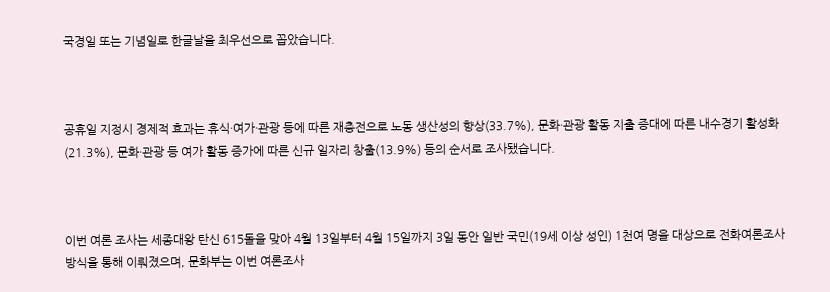국경일 또는 기념일로 한글날을 최우선으로 꼽았습니다.



공휴일 지정시 경제적 효과는 휴식·여가·관광 등에 따른 재충전으로 노동 생산성의 향상(33.7%), 문화·관광 활동 지출 증대에 따른 내수경기 활성화(21.3%), 문화·관광 등 여가 활동 증가에 따른 신규 일자리 창출(13.9%) 등의 순서로 조사됐습니다.



이번 여론 조사는 세종대왕 탄신 615돌을 맞아 4월 13일부터 4월 15일까지 3일 동안 일반 국민(19세 이상 성인) 1천여 명을 대상으로 전화여론조사 방식을 통해 이뤄졌으며, 문화부는 이번 여론조사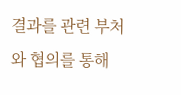결과를 관련 부처와 협의를 통해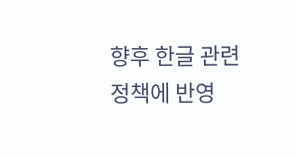향후 한글 관련 정책에 반영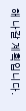해 나갈 계획입니다.